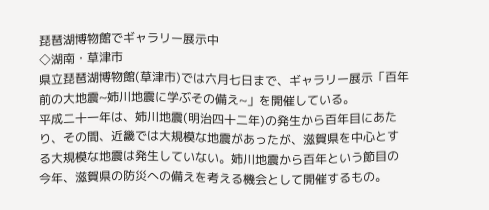琵琶湖博物館でギャラリー展示中
◇湖南・草津市
県立琵琶湖博物館(草津市)では六月七日まで、ギャラリー展示「百年前の大地震~姉川地震に学ぶその備え~」を開催している。
平成二十一年は、姉川地震(明治四十二年)の発生から百年目にあたり、その間、近畿では大規模な地震があったが、滋賀県を中心とする大規模な地震は発生していない。姉川地震から百年という節目の今年、滋賀県の防災への備えを考える機会として開催するもの。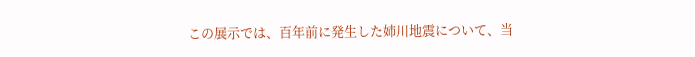この展示では、百年前に発生した姉川地震について、当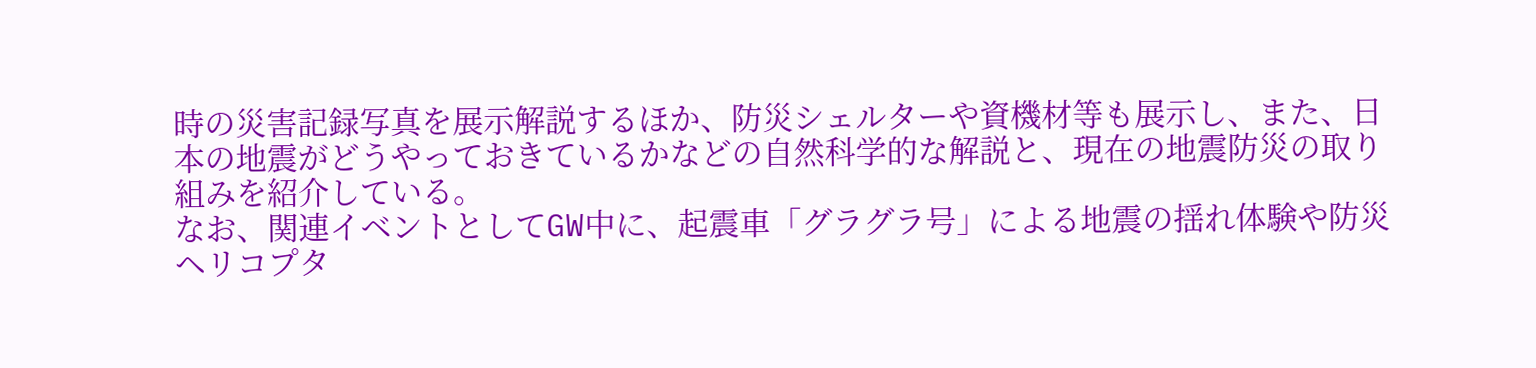時の災害記録写真を展示解説するほか、防災シェルターや資機材等も展示し、また、日本の地震がどうやっておきているかなどの自然科学的な解説と、現在の地震防災の取り組みを紹介している。
なお、関連イベントとしてGW中に、起震車「グラグラ号」による地震の揺れ体験や防災ヘリコプタ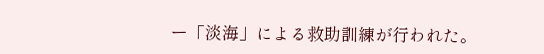ー「淡海」による救助訓練が行われた。